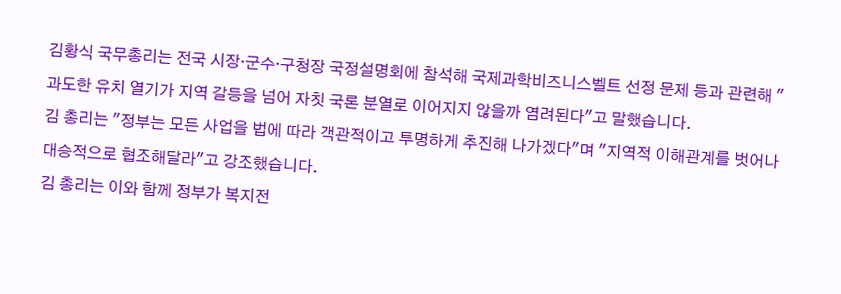김황식 국무총리는 전국 시장·군수·구청장 국정설명회에 참석해 국제과학비즈니스벨트 선정 문제 등과 관련해 "과도한 유치 열기가 지역 갈등을 넘어 자칫 국론 분열로 이어지지 않을까 염려된다"고 말했습니다.
김 총리는 "정부는 모든 사업을 법에 따라 객관적이고 투명하게 추진해 나가겠다"며 "지역적 이해관계를 벗어나 대승적으로 협조해달라"고 강조했습니다.
김 총리는 이와 함께 정부가 복지전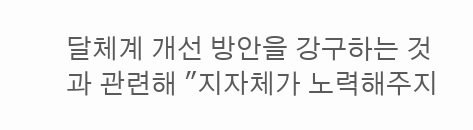달체계 개선 방안을 강구하는 것과 관련해 "지자체가 노력해주지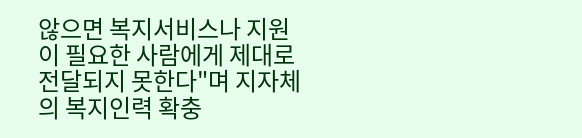않으면 복지서비스나 지원이 필요한 사람에게 제대로 전달되지 못한다"며 지자체의 복지인력 확충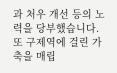과 처우 개선 등의 노력을 당부했습니다.
또 구제역에 걸린 가축을 매립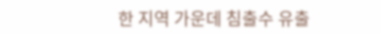한 지역 가운데 침출수 유출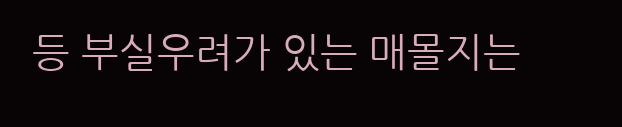등 부실우려가 있는 매몰지는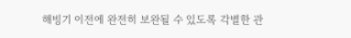해빙기 이전에 완전히 보완될 수 있도록 각별한 관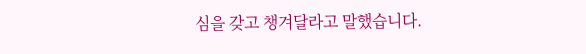심을 갖고 챙겨달라고 말했습니다.